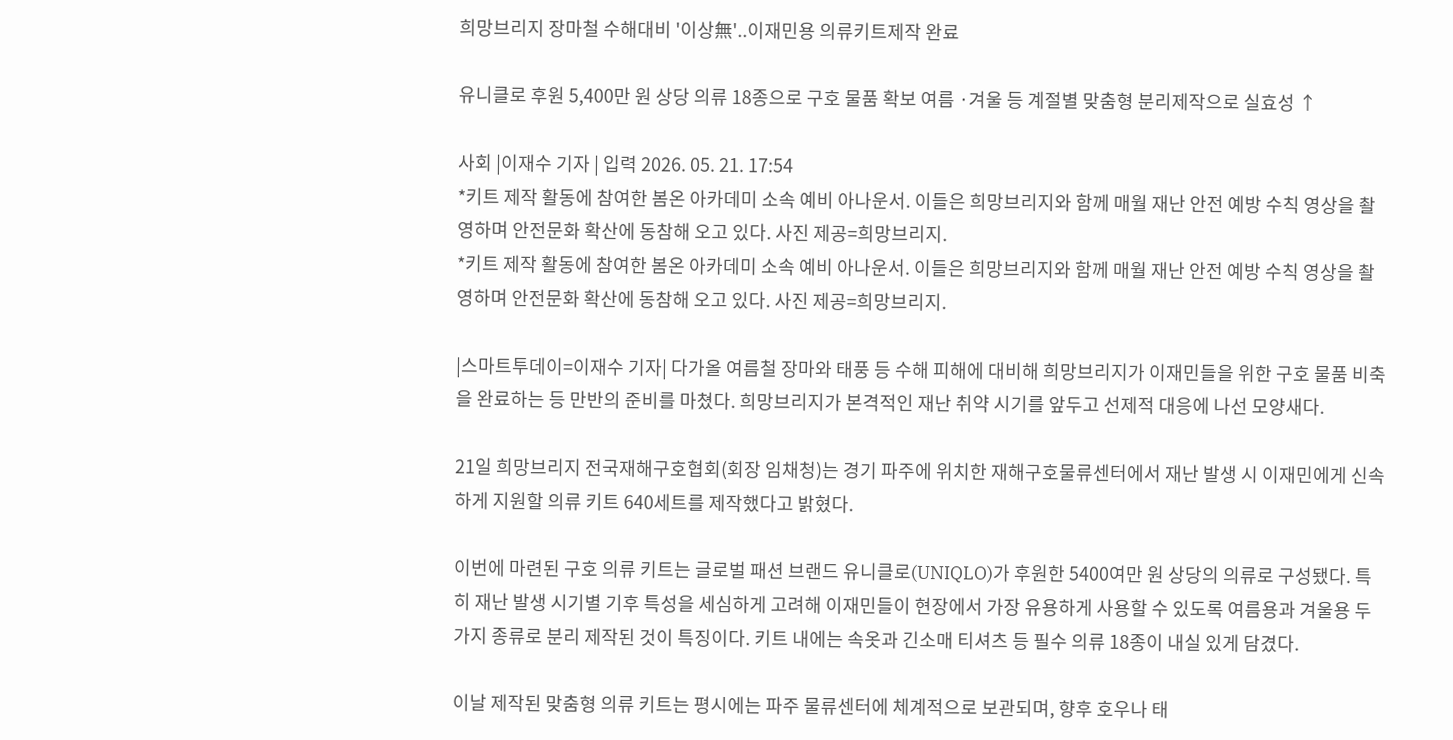희망브리지 장마철 수해대비 '이상無'..이재민용 의류키트제작 완료

유니클로 후원 5,400만 원 상당 의류 18종으로 구호 물품 확보 여름 ·겨울 등 계절별 맞춤형 분리제작으로 실효성 ↑

사회 |이재수 기자 | 입력 2026. 05. 21. 17:54
*키트 제작 활동에 참여한 봄온 아카데미 소속 예비 아나운서. 이들은 희망브리지와 함께 매월 재난 안전 예방 수칙 영상을 촬영하며 안전문화 확산에 동참해 오고 있다. 사진 제공=희망브리지.
*키트 제작 활동에 참여한 봄온 아카데미 소속 예비 아나운서. 이들은 희망브리지와 함께 매월 재난 안전 예방 수칙 영상을 촬영하며 안전문화 확산에 동참해 오고 있다. 사진 제공=희망브리지.

|스마트투데이=이재수 기자| 다가올 여름철 장마와 태풍 등 수해 피해에 대비해 희망브리지가 이재민들을 위한 구호 물품 비축을 완료하는 등 만반의 준비를 마쳤다. 희망브리지가 본격적인 재난 취약 시기를 앞두고 선제적 대응에 나선 모양새다.

21일 희망브리지 전국재해구호협회(회장 임채청)는 경기 파주에 위치한 재해구호물류센터에서 재난 발생 시 이재민에게 신속하게 지원할 의류 키트 640세트를 제작했다고 밝혔다.

이번에 마련된 구호 의류 키트는 글로벌 패션 브랜드 유니클로(UNIQLO)가 후원한 5400여만 원 상당의 의류로 구성됐다. 특히 재난 발생 시기별 기후 특성을 세심하게 고려해 이재민들이 현장에서 가장 유용하게 사용할 수 있도록 여름용과 겨울용 두 가지 종류로 분리 제작된 것이 특징이다. 키트 내에는 속옷과 긴소매 티셔츠 등 필수 의류 18종이 내실 있게 담겼다.

이날 제작된 맞춤형 의류 키트는 평시에는 파주 물류센터에 체계적으로 보관되며, 향후 호우나 태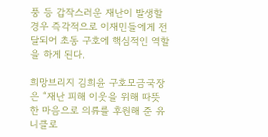풍 등 갑작스러운 재난이 발생할 경우 즉각적으로 이재민들에게 전달되어 초동 구호에 핵심적인 역할을 하게 된다.

희망브리지 김희윤 구호모금국장은 “재난 피해 이웃을 위해 따뜻한 마음으로 의류를 후원해 준 유니클로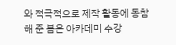와 적극적으로 제작 활동에 동참해 준 봄온 아카데미 수강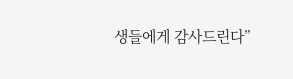생들에게 감사드린다”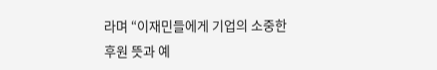라며 “이재민들에게 기업의 소중한 후원 뜻과 예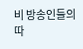비 방송인들의 따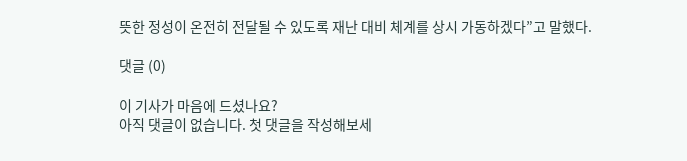뜻한 정성이 온전히 전달될 수 있도록 재난 대비 체계를 상시 가동하겠다”고 말했다.

댓글 (0)

이 기사가 마음에 드셨나요?
아직 댓글이 없습니다. 첫 댓글을 작성해보세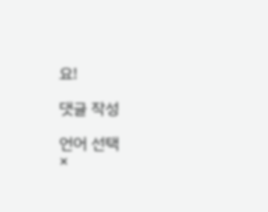요!

댓글 작성

언어 선택
×